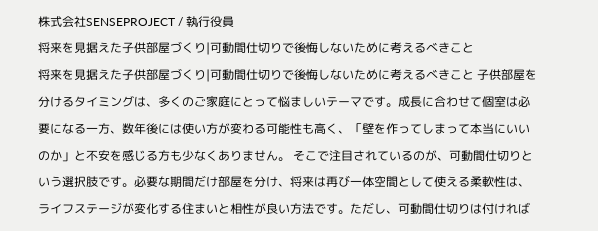株式会社SENSEPROJECT / 執行役員
将来を見据えた子供部屋づくり|可動間仕切りで後悔しないために考えるべきこと
将来を見据えた子供部屋づくり|可動間仕切りで後悔しないために考えるべきこと 子供部屋を分けるタイミングは、多くのご家庭にとって悩ましいテーマです。成長に合わせて個室は必要になる一方、数年後には使い方が変わる可能性も高く、「壁を作ってしまって本当にいいのか」と不安を感じる方も少なくありません。 そこで注目されているのが、可動間仕切りという選択肢です。必要な期間だけ部屋を分け、将来は再び一体空間として使える柔軟性は、ライフステージが変化する住まいと相性が良い方法です。ただし、可動間仕切りは付ければ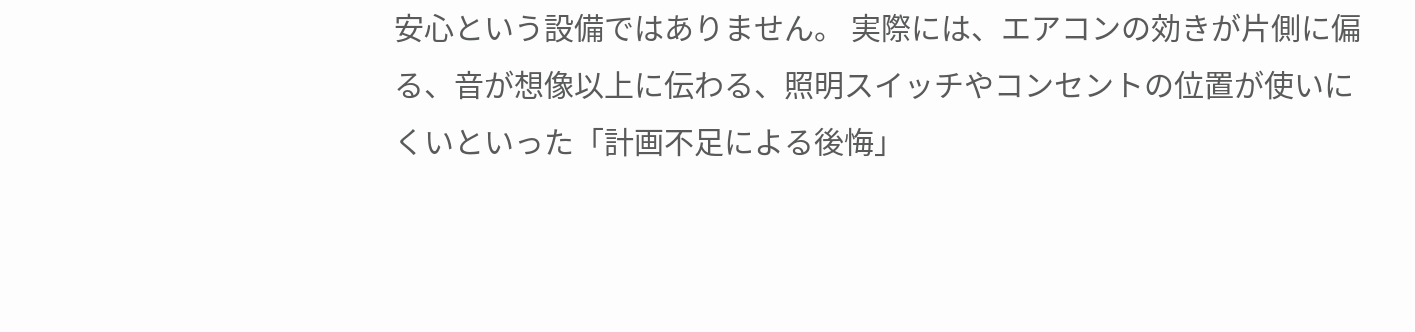安心という設備ではありません。 実際には、エアコンの効きが片側に偏る、音が想像以上に伝わる、照明スイッチやコンセントの位置が使いにくいといった「計画不足による後悔」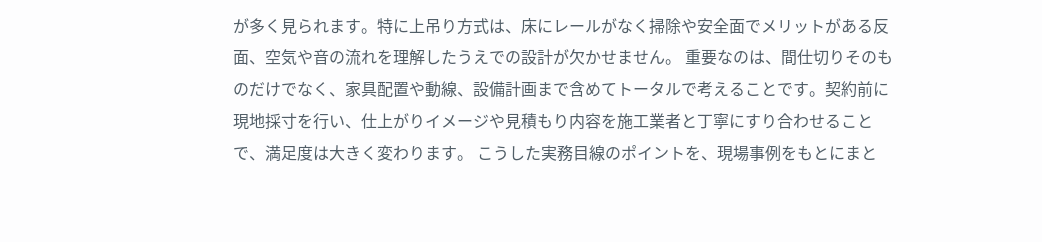が多く見られます。特に上吊り方式は、床にレールがなく掃除や安全面でメリットがある反面、空気や音の流れを理解したうえでの設計が欠かせません。 重要なのは、間仕切りそのものだけでなく、家具配置や動線、設備計画まで含めてトータルで考えることです。契約前に現地採寸を行い、仕上がりイメージや見積もり内容を施工業者と丁寧にすり合わせることで、満足度は大きく変わります。 こうした実務目線のポイントを、現場事例をもとにまと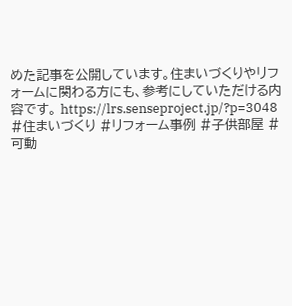めた記事を公開しています。住まいづくりやリフォームに関わる方にも、参考にしていただける内容です。 https://lrs.senseproject.jp/?p=3048 #住まいづくり #リフォーム事例 #子供部屋 #可動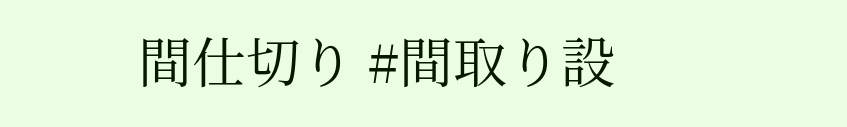間仕切り #間取り設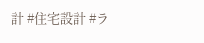計 #住宅設計 #ラ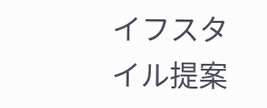イフスタイル提案